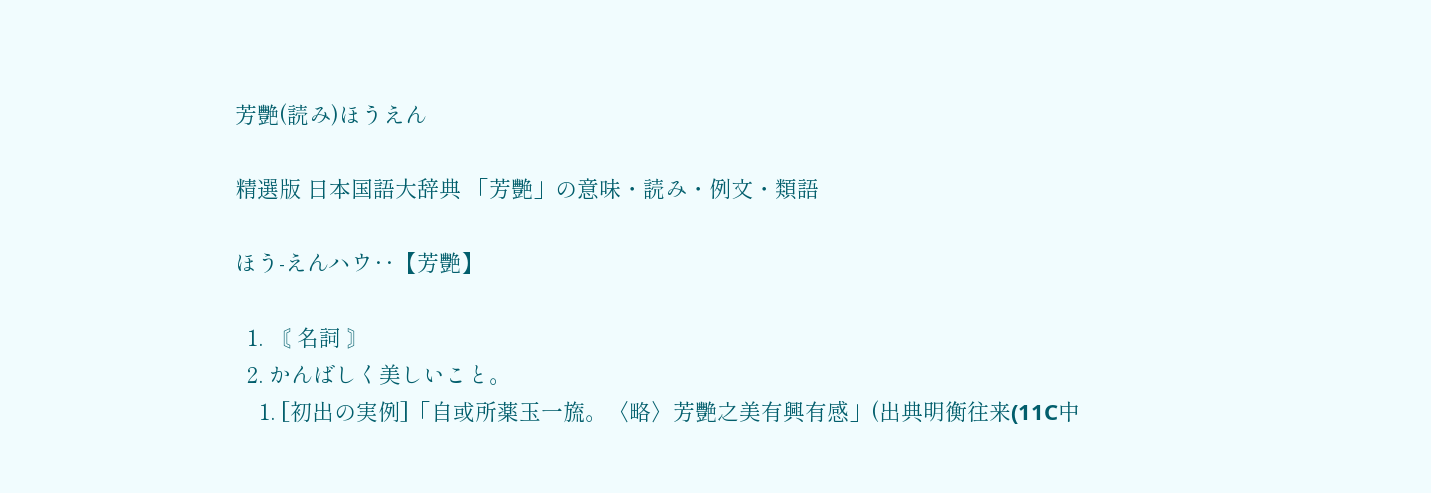芳艷(読み)ほうえん

精選版 日本国語大辞典 「芳艷」の意味・読み・例文・類語

ほう‐えんハウ‥【芳艷】

  1. 〘 名詞 〙
  2. かんばしく美しいこと。
    1. [初出の実例]「自或所薬玉一旒。〈略〉芳艷之美有興有感」(出典明衡往来(11C中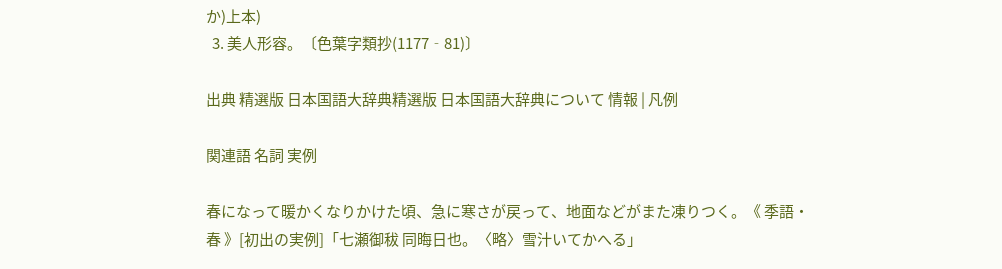か)上本)
  3. 美人形容。〔色葉字類抄(1177‐81)〕

出典 精選版 日本国語大辞典精選版 日本国語大辞典について 情報 | 凡例

関連語 名詞 実例

春になって暖かくなりかけた頃、急に寒さが戻って、地面などがまた凍りつく。《 季語・春 》[初出の実例]「七瀬御秡 同晦日也。〈略〉雪汁いてかへる」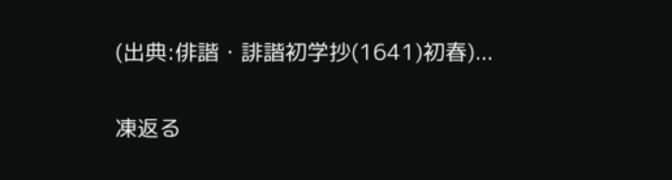(出典:俳諧・誹諧初学抄(1641)初春)...

凍返る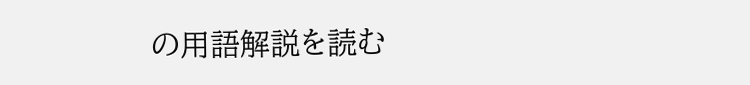の用語解説を読む